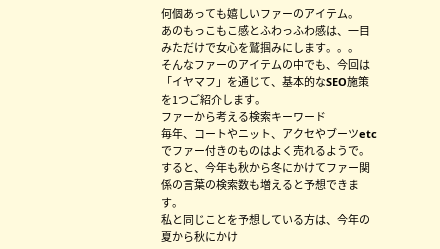何個あっても嬉しいファーのアイテム。
あのもっこもこ感とふわっふわ感は、一目みただけで女心を鷲掴みにします。。。
そんなファーのアイテムの中でも、今回は「イヤマフ」を通じて、基本的なSEO施策を1つご紹介します。
ファーから考える検索キーワード
毎年、コートやニット、アクセやブーツetcでファー付きのものはよく売れるようで。すると、今年も秋から冬にかけてファー関係の言葉の検索数も増えると予想できます。
私と同じことを予想している方は、今年の夏から秋にかけ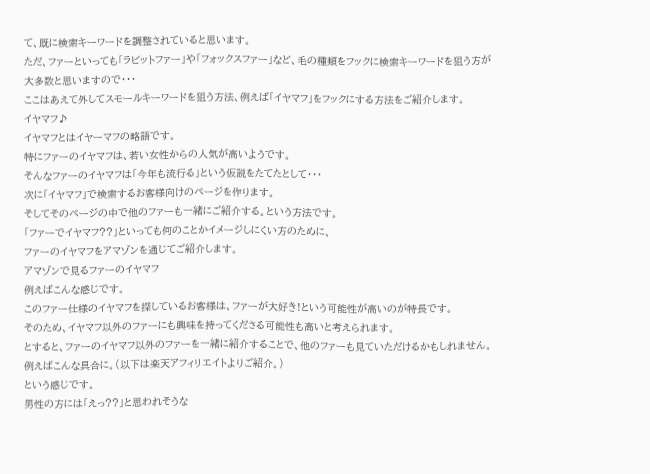て、既に検索キーワードを調整されていると思います。
ただ、ファーといっても「ラビットファー」や「フォックスファー」など、毛の種類をフックに検索キーワードを狙う方が大多数と思いますので・・・
ここはあえて外してスモールキーワードを狙う方法、例えば「イヤマフ」をフックにする方法をご紹介します。
イヤマフ♪
イヤマフとはイヤーマフの略語です。
特にファーのイヤマフは、若い女性からの人気が高いようです。
そんなファーのイヤマフは「今年も流行る」という仮説をたてたとして・・・
次に「イヤマフ」で検索するお客様向けのページを作ります。
そしてそのページの中で他のファーも一緒にご紹介する。という方法です。
「ファーでイヤマフ??」といっても何のことかイメージしにくい方のために、
ファーのイヤマフをアマゾンを通じてご紹介します。
アマゾンで見るファーのイヤマフ
例えばこんな感じです。
このファー仕様のイヤマフを探しているお客様は、ファーが大好き!という可能性が高いのが特長です。
そのため、イヤマフ以外のファーにも興味を持ってくださる可能性も高いと考えられます。
とすると、ファーのイヤマフ以外のファーを一緒に紹介することで、他のファーも見ていただけるかもしれません。
例えばこんな具合に。(以下は楽天アフィリエイトよりご紹介。)
という感じです。
男性の方には「えっ??」と思われそうな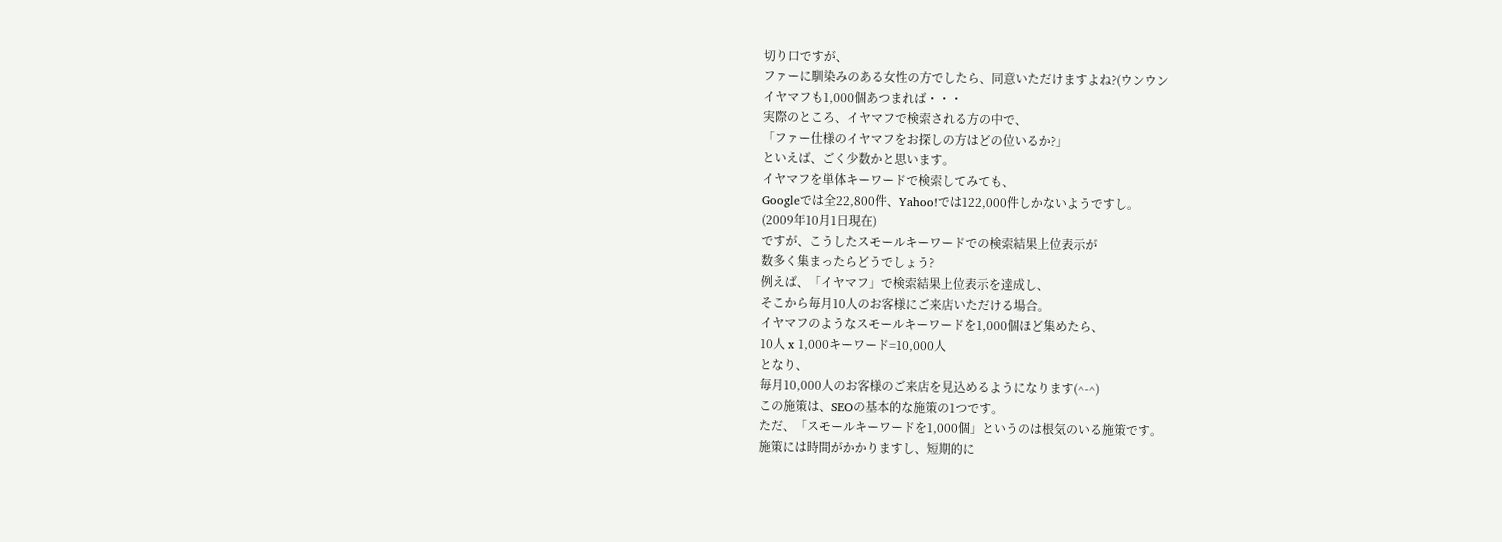切り口ですが、
ファーに馴染みのある女性の方でしたら、同意いただけますよね?(ウンウン
イヤマフも1,000個あつまれば・・・
実際のところ、イヤマフで検索される方の中で、
「ファー仕様のイヤマフをお探しの方はどの位いるか?」
といえば、ごく少数かと思います。
イヤマフを単体キーワードで検索してみても、
Googleでは全22,800件、Yahoo!では122,000件しかないようですし。
(2009年10月1日現在)
ですが、こうしたスモールキーワードでの検索結果上位表示が
数多く集まったらどうでしょう?
例えば、「イヤマフ」で検索結果上位表示を達成し、
そこから毎月10人のお客様にご来店いただける場合。
イヤマフのようなスモールキーワードを1,000個ほど集めたら、
10人 x 1,000キーワード=10,000人
となり、
毎月10,000人のお客様のご来店を見込めるようになります(^-^)
この施策は、SEOの基本的な施策の1つです。
ただ、「スモールキーワードを1,000個」というのは根気のいる施策です。
施策には時間がかかりますし、短期的に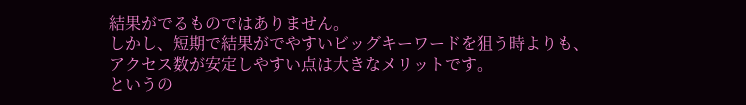結果がでるものではありません。
しかし、短期で結果がでやすいビッグキーワードを狙う時よりも、
アクセス数が安定しやすい点は大きなメリットです。
というの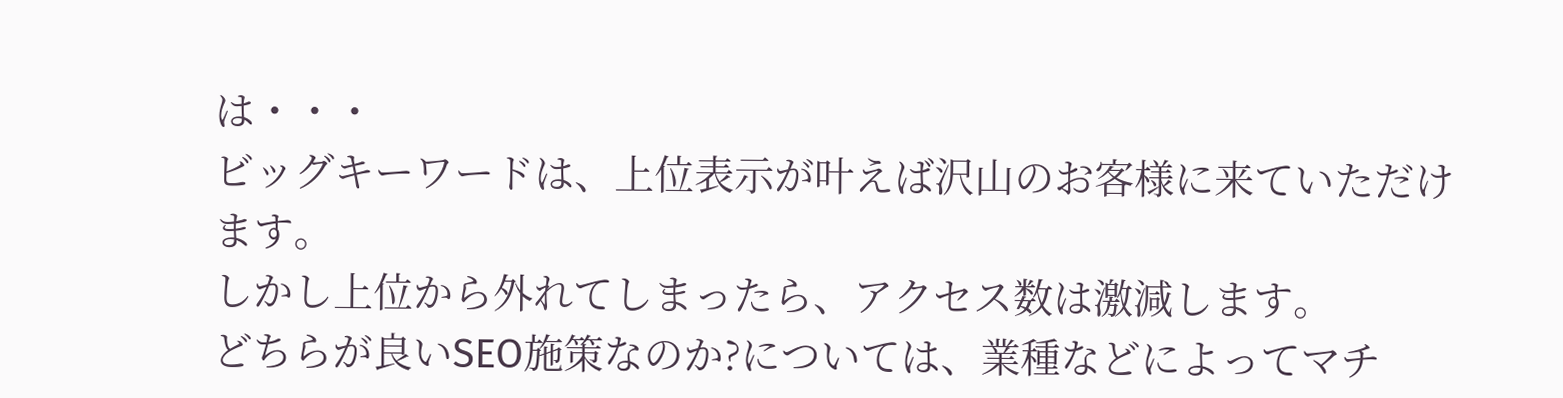は・・・
ビッグキーワードは、上位表示が叶えば沢山のお客様に来ていただけます。
しかし上位から外れてしまったら、アクセス数は激減します。
どちらが良いSEO施策なのか?については、業種などによってマチ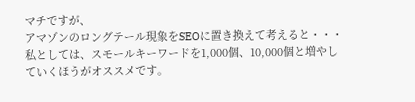マチですが、
アマゾンのロングテール現象をSEOに置き換えて考えると・・・
私としては、スモールキーワードを1,000個、10,000個と増やしていくほうがオススメです。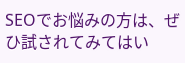SEOでお悩みの方は、ぜひ試されてみてはい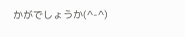かがでしょうか(^-^)